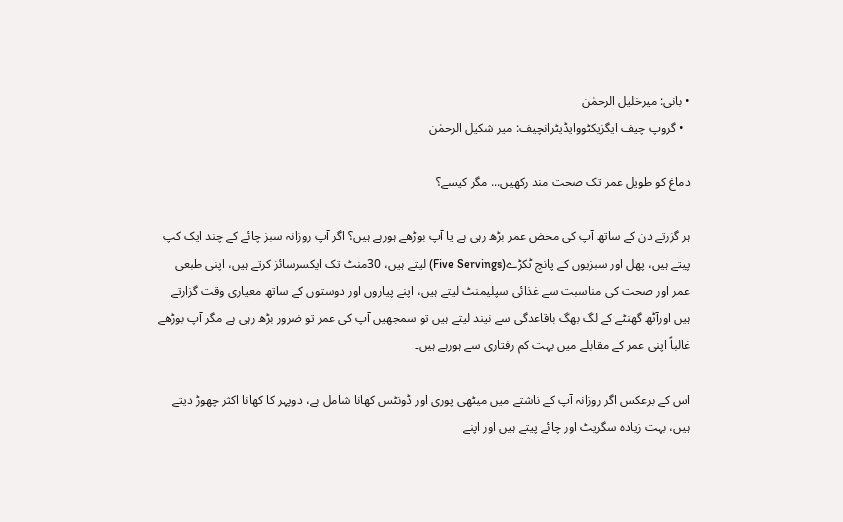• بانی: میرخلیل الرحمٰن
  • گروپ چیف ایگزیکٹووایڈیٹرانچیف: میر شکیل الرحمٰن

دماغ کو طویل عمر تک صحت مند رکھیں... مگر کیسے؟

ہر گزرتے دن کے ساتھ آپ کی محض عمر بڑھ رہی ہے یا آپ بوڑھے ہورہے ہیں؟ اگر آپ روزانہ سبز چائے کے چند ایک کپ پیتے ہیں، پھل اور سبزیوں کے پانچ ٹکڑے(Five Servings) لیتے ہیں، 30منٹ تک ایکسرسائز کرتے ہیں، اپنی طبعی عمر اور صحت کی مناسبت سے غذائی سپلیمنٹ لیتے ہیں، اپنے پیاروں اور دوستوں کے ساتھ معیاری وقت گزارتے ہیں اورآٹھ گھنٹے کے لگ بھگ باقاعدگی سے نیند لیتے ہیں تو سمجھیں آپ کی عمر تو ضرور بڑھ رہی ہے مگر آپ بوڑھے غالباً اپنی عمر کے مقابلے میں بہت کم رفتاری سے ہورہے ہیں۔

اس کے برعکس اگر روزانہ آپ کے ناشتے میں میٹھی پوری اور ڈونٹس کھانا شامل ہے، دوپہر کا کھانا اکثر چھوڑ دیتے ہیں، بہت زیادہ سگریٹ اور چائے پیتے ہیں اور اپنے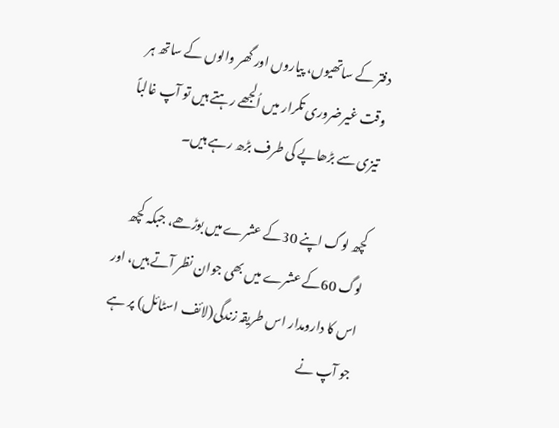دفتر کے ساتھیوں، پیاروں اور گھر والوں کے ساتھ ہر وقت غیرضروری تکرار میں اُلجھے رہتے ہیں تو آپ غالباً تیزی سے بڑھاپے کی طرف بڑھ رہے ہیں۔

کچھ لوگ اپنے 30کے عشرے میں بوڑھے، جبکہ کچھ لوگ 60کے عشرے میں بھی جوان نظر آتے ہیں، اور اس کا دارومدار اس طریقہ زندگی(لائف اسٹائل) پر ہے جو آپ نے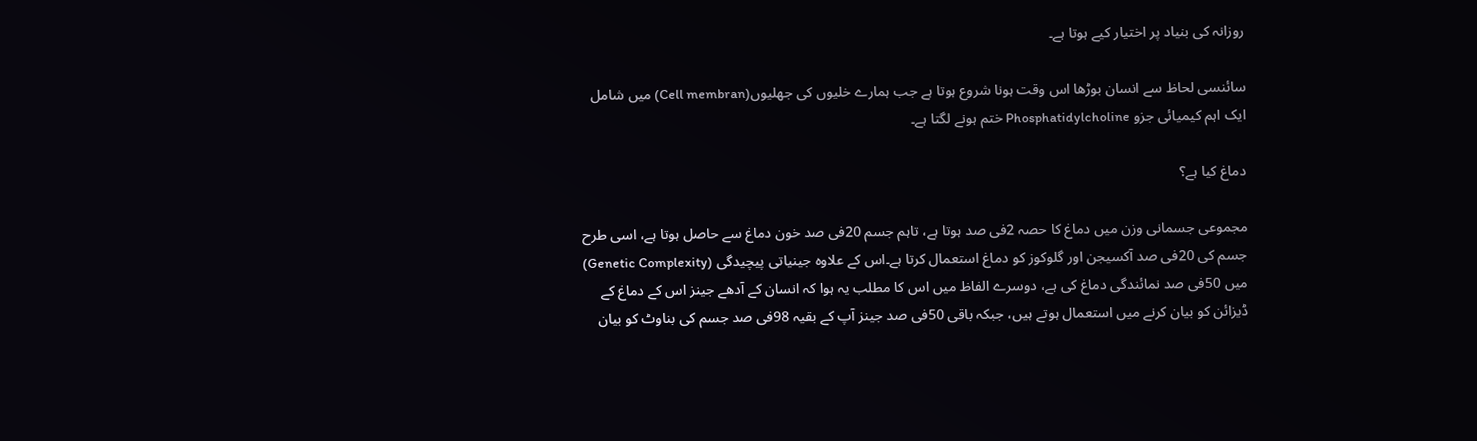روزانہ کی بنیاد پر اختیار کیے ہوتا ہے۔

سائنسی لحاظ سے انسان بوڑھا اس وقت ہونا شروع ہوتا ہے جب ہمارے خلیوں کی جھلیوں(Cell membran) میں شامل ایک اہم کیمیائی جزو Phosphatidylcholine ختم ہونے لگتا ہے۔

دماغ کیا ہے؟

مجموعی جسمانی وزن میں دماغ کا حصہ 2فی صد ہوتا ہے، تاہم جسم 20فی صد خون دماغ سے حاصل ہوتا ہے، اسی طرح جسم کی 20فی صد آکسیجن اور گلوکوز کو دماغ استعمال کرتا ہے۔اس کے علاوہ جینیاتی پیچیدگی (Genetic Complexity) میں 50فی صد نمائندگی دماغ کی ہے، دوسرے الفاظ میں اس کا مطلب یہ ہوا کہ انسان کے آدھے جینز اس کے دماغ کے ڈیزائن کو بیان کرنے میں استعمال ہوتے ہیں، جبکہ باقی 50فی صد جینز آپ کے بقیہ 98فی صد جسم کی بناوٹ کو بیان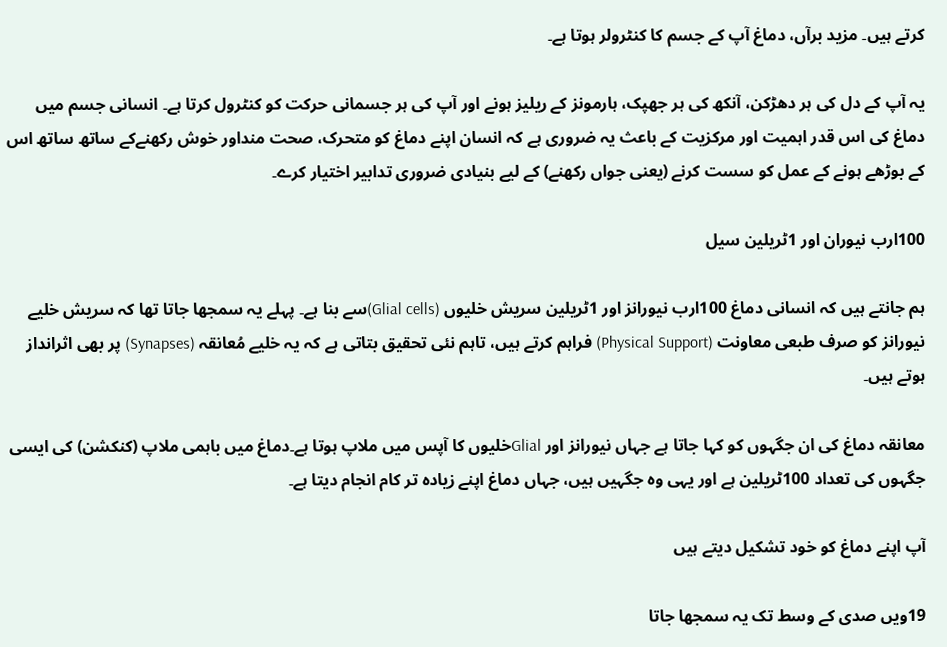کرتے ہیں۔ مزید برآں، دماغ آپ کے جسم کا کنٹرولر ہوتا ہے۔

یہ آپ کے دل کی ہر دھڑکن، آنکھ کی ہر جھپک، ہارمونز کے ریلیز ہونے اور آپ کی ہر جسمانی حرکت کو کنٹرول کرتا ہے۔ انسانی جسم میں دماغ کی اس قدر اہمیت اور مرکزیت کے باعث یہ ضروری ہے کہ انسان اپنے دماغ کو متحرک، صحت منداور خوش رکھنےکے ساتھ ساتھ اس کے بوڑھے ہونے کے عمل کو سست کرنے (یعنی جواں رکھنے) کے لیے بنیادی ضروری تدابیر اختیار کرے۔

100ارب نیوران اور 1ٹریلین سیل

ہم جانتے ہیں کہ انسانی دماغ 100ارب نیورانز اور 1ٹریلین سریش خلیوں (Glial cells)سے بنا ہے۔ پہلے یہ سمجھا جاتا تھا کہ سریش خلیے نیورانز کو صرف طبعی معاونت (Physical Support) فراہم کرتے ہیں، تاہم نئی تحقیق بتاتی ہے کہ یہ خلیے مُعانقہ (Synapses) پر بھی اثرانداز ہوتے ہیں۔

معانقہ دماغ کی ان جگہوں کو کہا جاتا ہے جہاں نیورانز اور Glialخلیوں کا آپس میں ملاپ ہوتا ہے۔دماغ میں باہمی ملاپ (کنکشن) کی ایسی جگہوں کی تعداد 100ٹریلین ہے اور یہی وہ جگہیں ہیں، جہاں دماغ اپنے زیادہ تر کام انجام دیتا ہے۔

آپ اپنے دماغ کو خود تشکیل دیتے ہیں

19ویں صدی کے وسط تک یہ سمجھا جاتا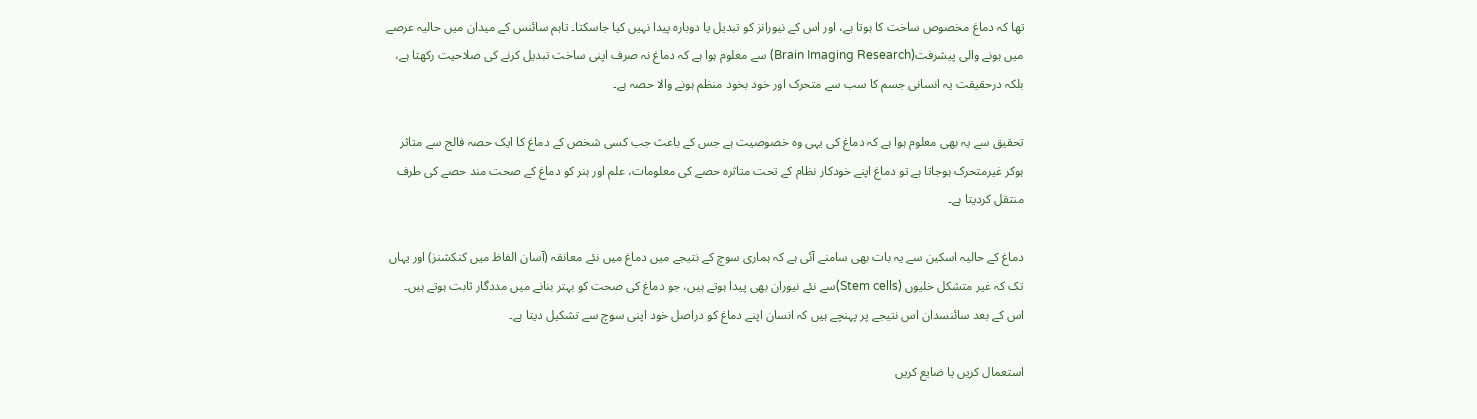تھا کہ دماغ مخصوص ساخت کا ہوتا ہے، اور اس کے نیورانز کو تبدیل یا دوبارہ پیدا نہیں کیا جاسکتا۔ تاہم سائنس کے میدان میں حالیہ عرصے میں ہونے والی پیشرفت(Brain Imaging Research) سے معلوم ہوا ہے کہ دماغ نہ صرف اپنی ساخت تبدیل کرنے کی صلاحیت رکھتا ہے، بلکہ درحقیقت یہ انسانی جسم کا سب سے متحرک اور خود بخود منظم ہونے والا حصہ ہے۔

تحقیق سے یہ بھی معلوم ہوا ہے کہ دماغ کی یہی وہ خصوصیت ہے جس کے باعث جب کسی شخص کے دماغ کا ایک حصہ فالج سے متاثر ہوکر غیرمتحرک ہوجاتا ہے تو دماغ اپنے خودکار نظام کے تحت متاثرہ حصے کی معلومات، علم اور ہنر کو دماغ کے صحت مند حصے کی طرف منتقل کردیتا ہے۔

دماغ کے حالیہ اسکین سے یہ بات بھی سامنے آئی ہے کہ ہماری سوچ کے نتیجے میں دماغ میں نئے معانقہ (آسان الفاظ میں کنکشنز) اور یہاں تک کہ غیر متشکل خلیوں (Stem cells)سے نئے نیوران بھی پیدا ہوتے ہیں، جو دماغ کی صحت کو بہتر بنانے میں مددگار ثابت ہوتے ہیں۔ اس کے بعد سائنسدان اس نتیجے پر پہنچے ہیں کہ انسان اپنے دماغ کو دراصل خود اپنی سوچ سے تشکیل دیتا ہے۔

استعمال کریں یا ضایع کریں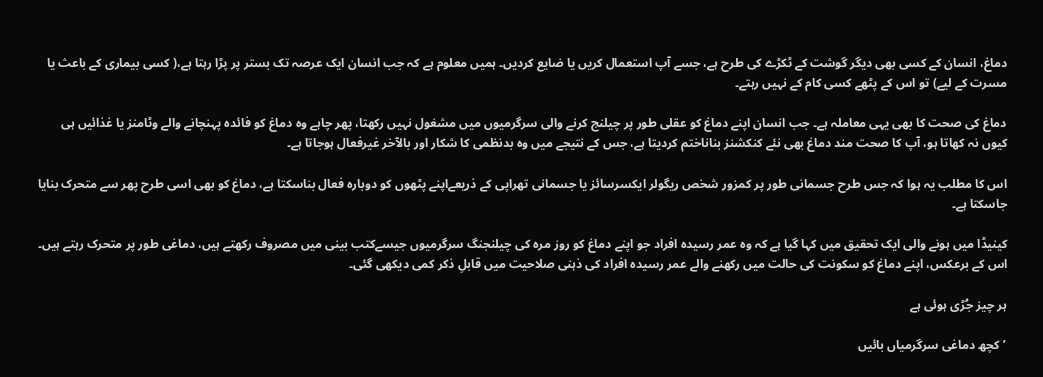دماغ، انسان کے کسی بھی دیگر گوشت کے ٹکڑے کی طرح ہے، جسے آپ استعمال کریں یا ضایع کردیں۔ ہمیں معلوم ہے کہ جب انسان ایک عرصہ تک بستر پر پڑا رہتا ہے،( کسی بیماری کے باعث یا مسرت کے لیے) تو اس کے پٹھے کسی کام کے نہیں رہتے۔

دماغ کی صحت کا بھی یہی معاملہ ہے۔ جب انسان اپنے دماغ کو عقلی طور پر چیلنج کرنے والی سرگرمیوں میں مشغول نہیں رکھتا، پھر چاہے وہ دماغ کو فائدہ پہنچانے والے وٹامنز یا غذائیں ہی کیوں نہ کھاتا ہو، آپ کا صحت مند دماغ بھی نئے کنکشنز بناناختم کردیتا ہے، جس کے نتیجے میں وہ بدنظمی کا شکار اور بالآخر غیرفعال ہوجاتا ہے۔

اس کا مطلب یہ ہوا کہ جس طرح جسمانی طور پر کمزور شخص ریگولر ایکسرسائز یا جسمانی تھراپی کے ذریعےاپنے پٹھوں کو دوبارہ فعال بناسکتا ہے، دماغ کو بھی اسی طرح پھر سے متحرک بنایا جاسکتا ہے۔

کینیڈا میں ہونے والی ایک تحقیق میں کہا گیا ہے کہ وہ عمر رسیدہ افراد جو اپنے دماغ کو روز مرہ کی چیلنجنگ سرگرمیوں جیسےکتب بینی میں مصروف رکھتے ہیں، دماغی طور پر متحرک رہتے ہیں۔ اس کے برعکس، اپنے دماغ کو سکونت کی حالت میں رکھنے والے عمر رسیدہ افراد کی ذہنی صلاحیت میں قابلِ ذکر کمی دیکھی گئی۔

ہر چیز جُڑی ہوئی ہے

’کچھ دماغی سرگرمیاں بائیں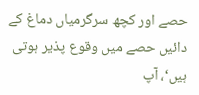حصے اور کچھ سرگرمیاں دماغ کے دائیں حصے میں وقوع پذیر ہوتی ہیں‘، آپ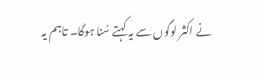نے اکثر لوگوں سے یہ کہتے سُنا ہوگا۔ تاہم یہ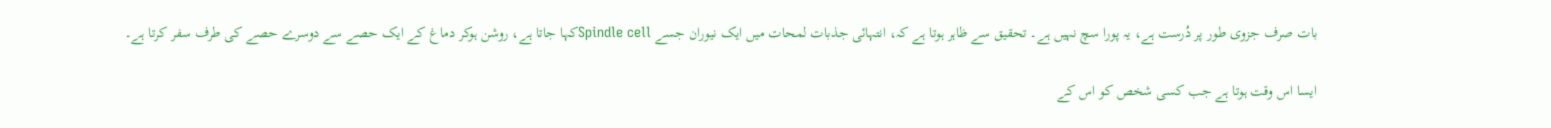بات صرف جزوی طور پر دُرست ہے، یہ پورا سچ نہیں ہے۔ تحقیق سے ظاہر ہوتا ہے کہ، انتہائی جذبات لمحات میں ایک نیوران جسے Spindle cellکہا جاتا ہے، روشن ہوکر دماغ کے ایک حصے سے دوسرے حصے کی طرف سفر کرتا ہے۔

ایسا اس وقت ہوتا ہے جب کسی شخص کو اس کے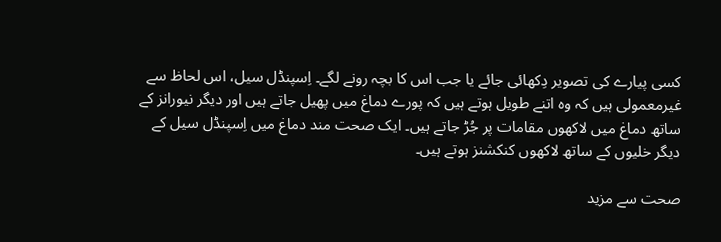کسی پیارے کی تصویر دِکھائی جائے یا جب اس کا بچہ رونے لگے۔ اِسپنڈل سیل، اس لحاظ سے غیرمعمولی ہیں کہ وہ اتنے طویل ہوتے ہیں کہ پورے دماغ میں پھیل جاتے ہیں اور دیگر نیورانز کے ساتھ دماغ میں لاکھوں مقامات پر جُڑ جاتے ہیں۔ ایک صحت مند دماغ میں اِسپنڈل سیل کے دیگر خلیوں کے ساتھ لاکھوں کنکشنز ہوتے ہیں۔

صحت سے مزید